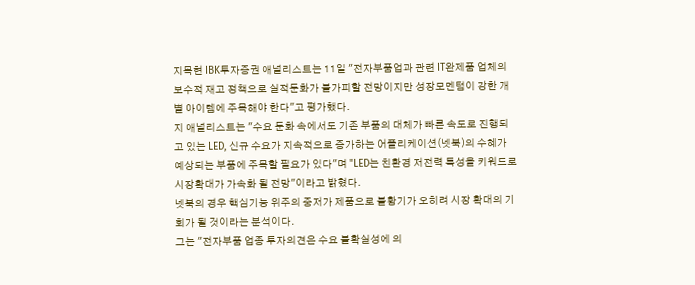지목현 IBK투자증권 애널리스트는 11일 "전자부품업과 관련 IT완제품 업체의 보수적 재고 정책으로 실적둔화가 불가피할 전망이지만 성장모멘텀이 강한 개별 아이템에 주목해야 한다"고 평가했다.
지 애널리스트는 "수요 둔화 속에서도 기존 부품의 대체가 빠른 속도로 진행되고 있는 LED, 신규 수요가 지속적으로 증가하는 어플리케이션(넷북)의 수혜가 예상되는 부품에 주목할 필요가 있다"며 "LED는 친환경 저전력 특성을 키워드로 시장확대가 가속화 될 전망"이라고 밝혔다.
넷북의 경우 핵심기능 위주의 중저가 제품으로 불황기가 오히려 시장 확대의 기회가 될 것이라는 분석이다.
그는 "전자부품 업종 투자의견은 수요 불확실성에 의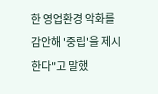한 영업환경 악화를 감안해 '중립'을 제시한다"고 말했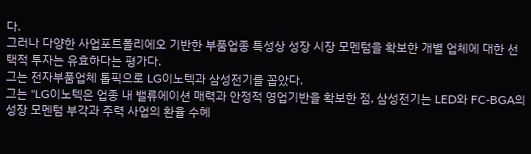다.
그러나 다양한 사업포트폴리에오 기반한 부품업종 특성상 성장 시장 모멘텀을 확보한 개별 업체에 대한 선택적 투자는 유효하다는 평가다.
그는 전자부품업체 톱픽으로 LG이노텍과 삼성전기를 꼽았다.
그는 "LG이노텍은 업종 내 밸류에이션 매력과 안정적 영업기반을 확보한 점, 삼성전기는 LED와 FC-BGA의 성장 모멘텀 부각과 주력 사업의 환율 수혜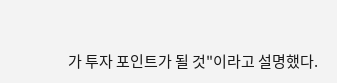가 투자 포인트가 될 것"이라고 설명했다.